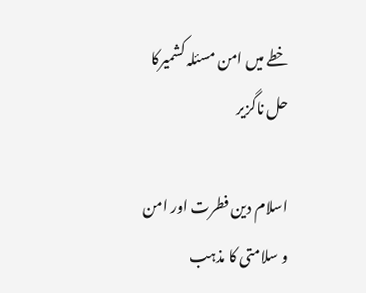خطے میں امن مسئلہ کشمیرکا حل ناگزیر

اسلام دین فطرت اور امن و سلامتی کا مذہب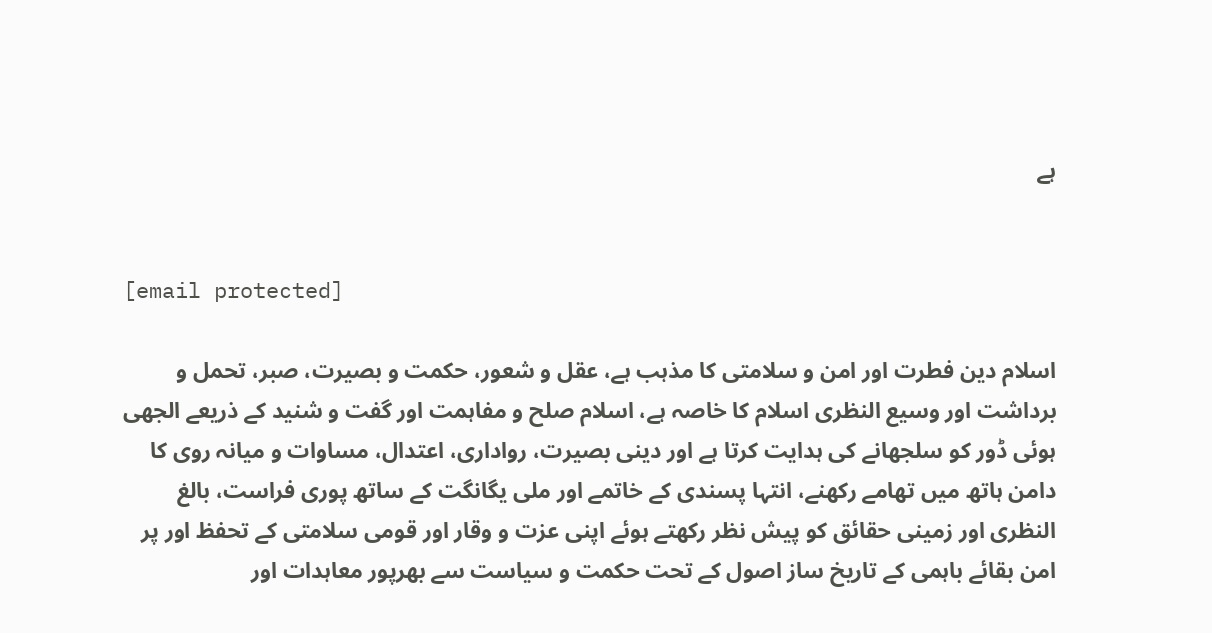ہے


[email protected]

اسلام دین فطرت اور امن و سلامتی کا مذہب ہے، عقل و شعور، حکمت و بصیرت، صبر، تحمل و برداشت اور وسیع النظری اسلام کا خاصہ ہے، اسلام صلح و مفاہمت اور گفت و شنید کے ذریعے الجھی ہوئی ڈور کو سلجھانے کی ہدایت کرتا ہے اور دینی بصیرت، رواداری، اعتدال، مساوات و میانہ روی کا دامن ہاتھ میں تھامے رکھنے، انتہا پسندی کے خاتمے اور ملی یگانگت کے ساتھ پوری فراست، بالغ النظری اور زمینی حقائق کو پیش نظر رکھتے ہوئے اپنی عزت و وقار اور قومی سلامتی کے تحفظ اور پر امن بقائے باہمی کے تاریخ ساز اصول کے تحت حکمت و سیاست سے بھرپور معاہدات اور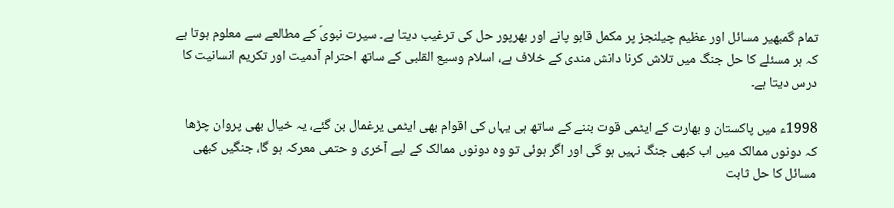تمام گمبھیر مسائل اور عظیم چیلنجز پر مکمل قابو پانے اور بھرپور حل کی ترغیب دیتا ہے۔ سیرت نبویؐ کے مطالعے سے معلوم ہوتا ہے کہ ہر مسئلے کا حل جنگ میں تلاش کرنا دانش مندی کے خلاف ہے، اسلام وسیع القلبی کے ساتھ احترام آدمیت اور تکریم انسانیت کا درس دیتا ہے۔

1998ء میں پاکستان و بھارت کے ایٹمی قوت بننے کے ساتھ ہی یہاں کی اقوام بھی ایٹمی یرغمال بن گئے، یہ خیال بھی پروان چڑھا کہ دونوں ممالک میں اب کبھی جنگ نہیں ہو گی اور اگر ہوئی تو وہ دونوں ممالک کے لیے آخری و حتمی معرکہ ہو گا، جنگیں کبھی مسائل کا حل ثابت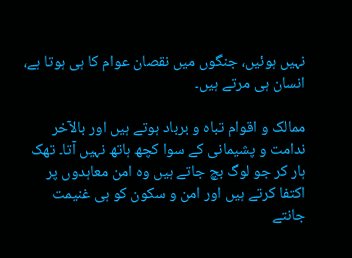نہیں ہوئیں، جنگوں میں نقصان عوام کا ہی ہوتا ہے، انسان ہی مرتے ہیں۔

ممالک و اقوام تباہ و برباد ہوتے ہیں اور بالآخر ندامت و پشیمانی کے سوا کچھ ہاتھ نہیں آتا۔ تھک ہار کر جو لوگ بچ جاتے ہیں وہ امن معاہدوں پر اکتفا کرتے ہیں اور امن و سکون کو ہی غنیمت جانتے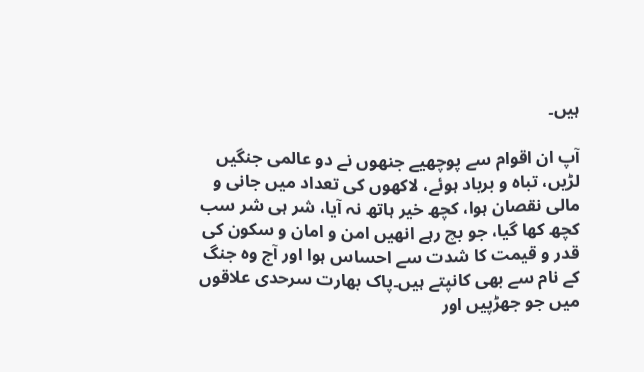ہیں۔

آپ ان اقوام سے پوچھیے جنھوں نے دو عالمی جنگیں لڑیں، تباہ و برباد ہوئے، لاکھوں کی تعداد میں جانی و مالی نقصان ہوا، کچھ خیر ہاتھ نہ آیا، شر ہی شر سب کچھ کھا گیا، جو بچ رہے انھیں امن و امان و سکون کی قدر و قیمت کا شدت سے احساس ہوا اور آج وہ جنگ کے نام سے بھی کانپتے ہیں۔پاک بھارت سرحدی علاقوں میں جو جھڑپیں اور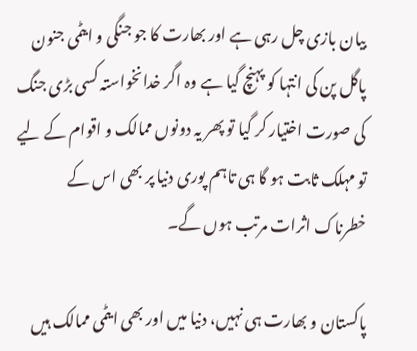بیان بازی چل رہی ہے اور بھارت کا جو جنگی و ایٹمی جنون پاگل پن کی انتہا کو پہنچ گیا ہے وہ اگر خدانخواستہ کسی بڑی جنگ کی صورت اختیار کر گیا تو پھر یہ دونوں ممالک و اقوام کے لیے تو مہلک ثابت ہو گا ہی تاہم پوری دنیا پر بھی اس کے خطرناک اثرات مرتب ہوں گے۔

پاکستان و بھارت ہی نہیں، دنیا میں اور بھی ایٹمی ممالک ہیں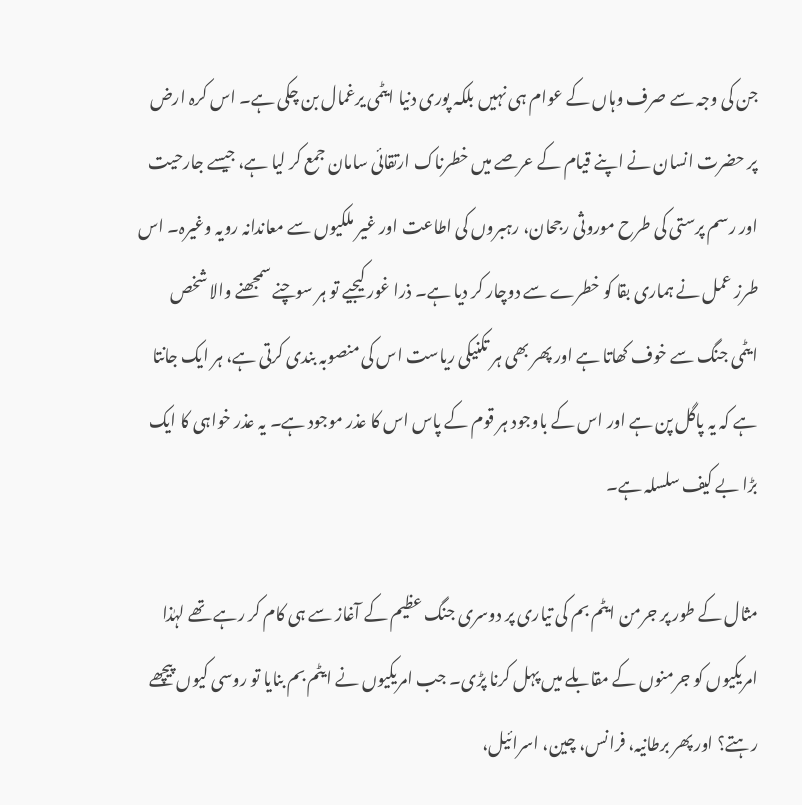جن کی وجہ سے صرف وہاں کے عوام ہی نہیں بلکہ پوری دنیا ایٹمی یرغمال بن چکی ہے۔ اس کرہ ارض پر حضرت انسان نے اپنے قیام کے عرصے میں خطرناک ارتقائی سامان جمع کر لیا ہے، جیسے جارحیت اور رسم پرستی کی طرح موروثی رجحان، رہبروں کی اطاعت اور غیر ملکیوں سے معاندانہ رویہ وغیرہ۔ اس طرز عمل نے ہماری بقا کو خطرے سے دوچار کر دیا ہے۔ ذرا غور کیجیے تو ہر سوچنے سمجھنے والا شخص ایٹمی جنگ سے خوف کھاتا ہے اور پھر بھی ہر تکنیکی ریاست اس کی منصوبہ بندی کرتی ہے، ہر ایک جانتا ہے کہ یہ پاگل پن ہے اور اس کے باوجود ہر قوم کے پاس اس کا عذر موجود ہے۔ یہ عذر خواہی کا ایک بڑا بے کیف سلسلہ ہے۔

مثال کے طور پر جرمن ایٹم بم کی تیاری پر دوسری جنگ عظیم کے آغاز سے ہی کام کر رہے تھے لہٰذا امریکیوں کو جرمنوں کے مقابلے میں پہل کرنا پڑی۔ جب امریکیوں نے ایٹم بم بنایا تو روسی کیوں پیچھے رہتے؟ اور پھر برطانیہ، فرانس، چین، اسرائیل،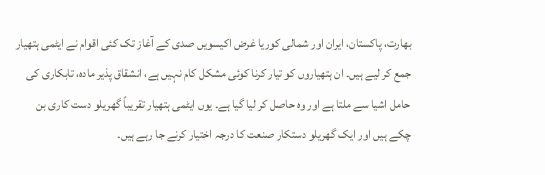بھارت، پاکستان، ایران اور شمالی کوریا غرض اکیسویں صدی کے آغاز تک کئی اقوام نے ایٹمی ہتھیار جمع کر لیے ہیں۔ ان ہتھیاروں کو تیار کرنا کوئی مشکل کام نہیں ہے، انشقاق پذیر مادہ، تابکاری کی حامل اشیا سے ملتا ہے اور وہ حاصل کر لیا گیا ہے۔ یوں ایٹمی ہتھیار تقریباً گھریلو دست کاری بن چکے ہیں اور ایک گھریلو دستکار صنعت کا درجہ اختیار کرنے جا رہے ہیں۔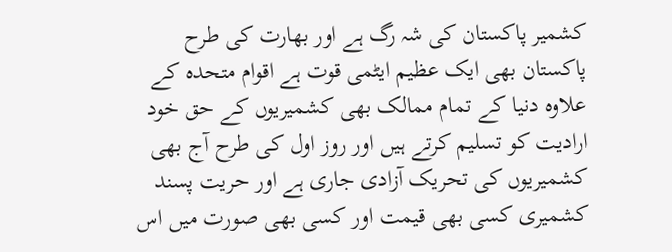کشمیر پاکستان کی شہ رگ ہے اور بھارت کی طرح پاکستان بھی ایک عظیم ایٹمی قوت ہے اقوام متحدہ کے علاوہ دنیا کے تمام ممالک بھی کشمیریوں کے حق خود ارادیت کو تسلیم کرتے ہیں اور روز اول کی طرح آج بھی کشمیریوں کی تحریک آزادی جاری ہے اور حریت پسند کشمیری کسی بھی قیمت اور کسی بھی صورت میں اس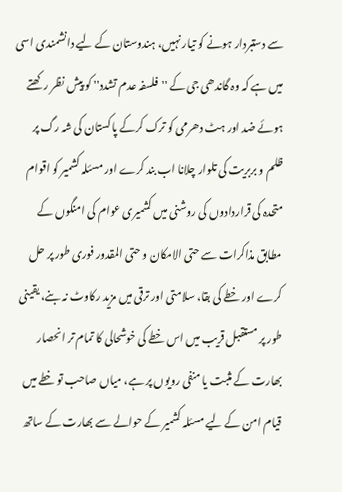سے دستبردار ہونے کو تیار نہیں، ہندوستان کے لیے دانشمندی اسی میں ہے کہ وہ گاندھی جی کے ''فلسفہ عدم تشدد'' کو پیش نظر رکھتے ہوئے ضد اور ہٹ دھرمی کو ترک کرکے پاکستان کی شہ رگ پر ظلم و بربریت کی تلوار چلانا اب بند کرے اور مسئلہ کشمیر کو اقوام متحدہ کی قراردادوں کی روشنی میں کشمیری عوام کی امنگوں کے مطابق مذاکرات سے حتی الامکان و حتی المقدور فوری طور پر حل کرے اور خطے کی بقا، سلامتی اور ترقی میں مزید رکاوٹ نہ بنے، یقینی طور پر مستقبل قریب میں اس خطے کی خوشحالی کا تمام تر انحصار بھارت کے مثبت یا منفی رویوں پر ہے، میاں صاحب تو خطے میں قیام امن کے لیے مسئلہ کشمیر کے حوالے سے بھارت کے ساتھ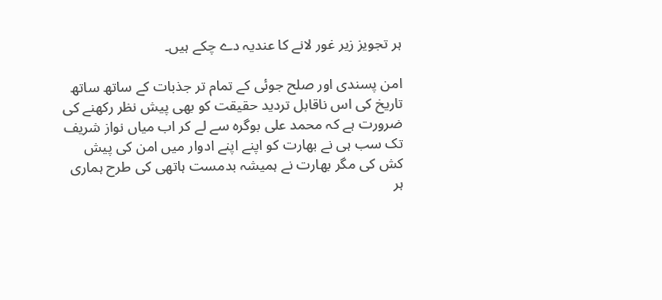ہر تجویز زیر غور لانے کا عندیہ دے چکے ہیں۔

امن پسندی اور صلح جوئی کے تمام تر جذبات کے ساتھ ساتھ تاریخ کی اس ناقابل تردید حقیقت کو بھی پیش نظر رکھنے کی ضرورت ہے کہ محمد علی بوگرہ سے لے کر اب میاں نواز شریف تک سب ہی نے بھارت کو اپنے اپنے ادوار میں امن کی پیش کش کی مگر بھارت نے ہمیشہ بدمست ہاتھی کی طرح ہماری ہر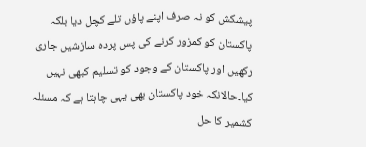پیشکش کو نہ صرف اپنے پاؤں تلے کچل دیا بلکہ پاکستان کو کمزور کرنے کی پس پردہ سازشیں جاری رکھیں اور پاکستان کے وجود کو تسلیم کبھی نہیں کیا۔حالانکہ خود پاکستان بھی یہی چاہتا ہے کہ مسئلہ کشمیر کا حل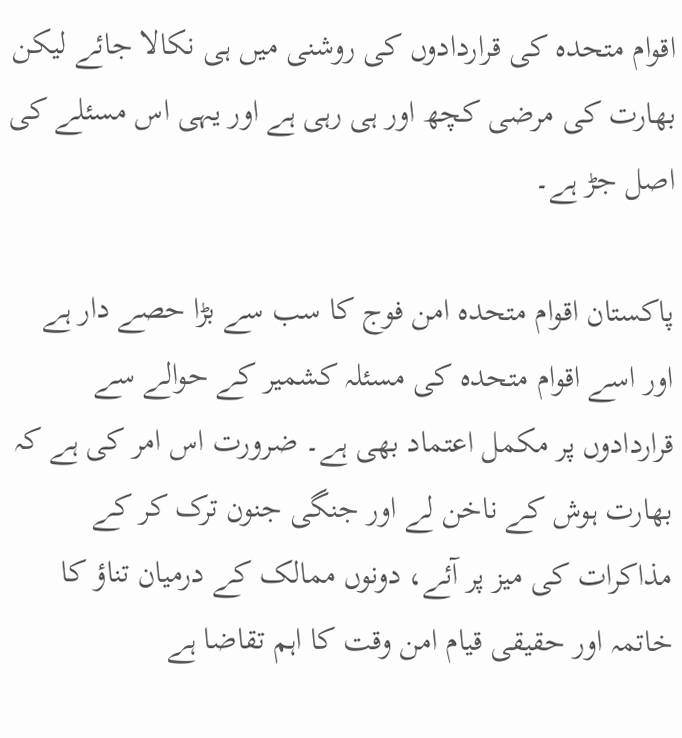اقوام متحدہ کی قراردادوں کی روشنی میں ہی نکالا جائے لیکن بھارت کی مرضی کچھ اور ہی رہی ہے اور یہی اس مسئلے کی اصل جڑ ہے۔

پاکستان اقوام متحدہ امن فوج کا سب سے بڑا حصے دار ہے اور اسے اقوام متحدہ کی مسئلہ کشمیر کے حوالے سے قراردادوں پر مکمل اعتماد بھی ہے۔ ضرورت اس امر کی ہے کہ بھارت ہوش کے ناخن لے اور جنگی جنون ترک کر کے مذاکرات کی میز پر آئے، دونوں ممالک کے درمیان تناؤ کا خاتمہ اور حقیقی قیام امن وقت کا اہم تقاضا ہے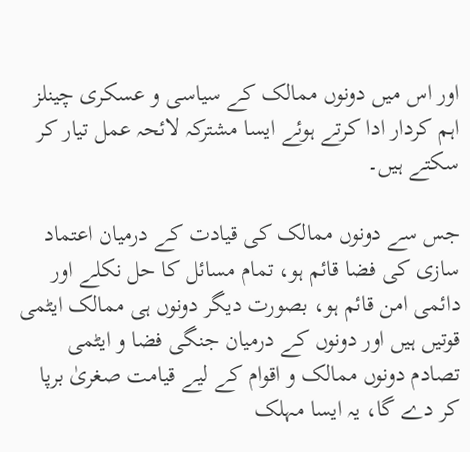اور اس میں دونوں ممالک کے سیاسی و عسکری چینلز اہم کردار ادا کرتے ہوئے ایسا مشترکہ لائحہ عمل تیار کر سکتے ہیں۔

جس سے دونوں ممالک کی قیادت کے درمیان اعتماد سازی کی فضا قائم ہو، تمام مسائل کا حل نکلے اور دائمی امن قائم ہو، بصورت دیگر دونوں ہی ممالک ایٹمی قوتیں ہیں اور دونوں کے درمیان جنگی فضا و ایٹمی تصادم دونوں ممالک و اقوام کے لیے قیامت صغریٰ برپا کر دے گا، یہ ایسا مہلک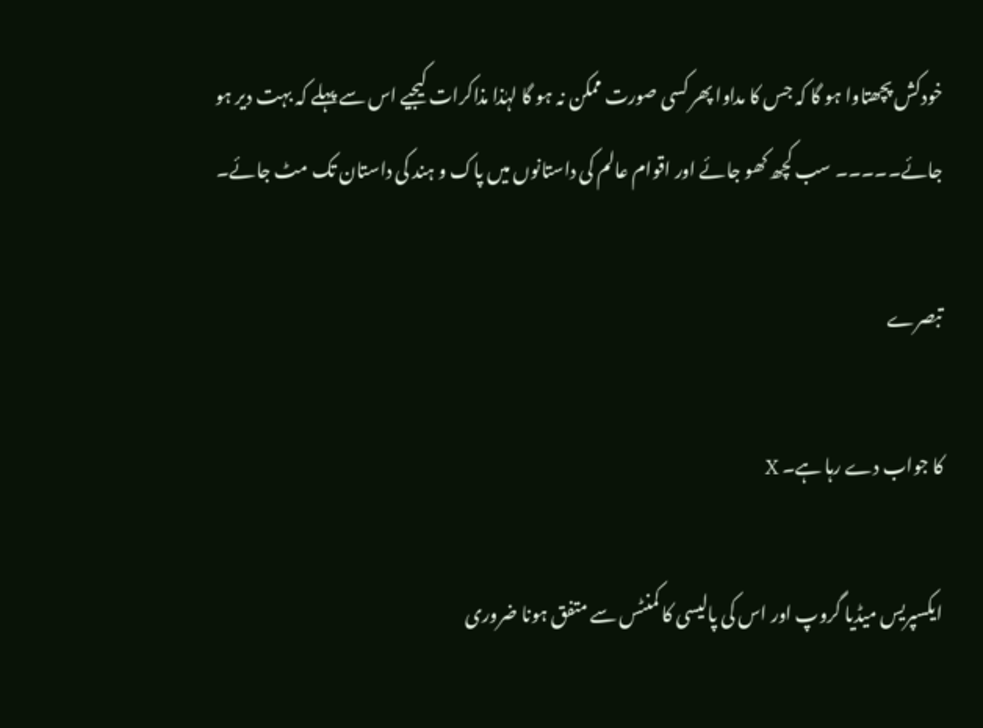خودکش پچھتاوا ہو گا کہ جس کا مداوا پھر کسی صورت ممکن نہ ہو گا لہٰذا مذاکرات کیجیے اس سے پہلے کہ بہت دیر ہو جائے۔۔۔۔۔ سب کچھ کھو جائے اور اقوام عالم کی داستانوں میں پاک و ہند کی داستان تک مٹ جائے۔

تبصرے

کا جواب دے رہا ہے۔ X

ایکسپریس میڈیا گروپ اور اس کی پالیسی کا کمنٹس سے متفق ہونا ضروری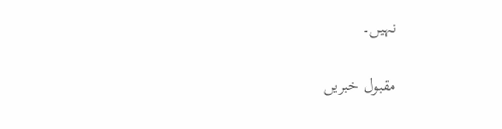نہیں۔

مقبول خبریں